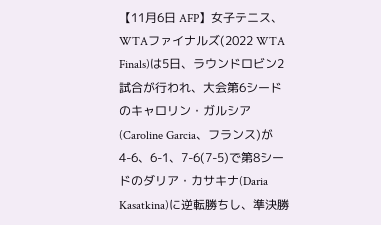【11月6日 AFP】女子テニス、WTAファイナルズ(2022 WTA Finals)は5日、ラウンドロビン2試合が行われ、大会第6シードのキャロリン・ガルシア(Caroline Garcia、フランス)が4-6、6-1、7-6(7-5)で第8シードのダリア・カサキナ(Daria Kasatkina)に逆転勝ちし、準決勝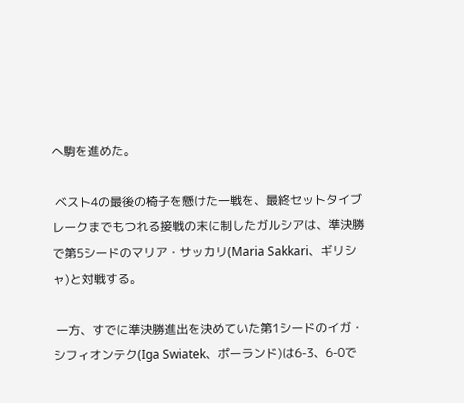へ駒を進めた。

 ベスト4の最後の椅子を懸けた一戦を、最終セットタイブレークまでもつれる接戦の末に制したガルシアは、準決勝で第5シードのマリア・サッカリ(Maria Sakkari、ギリシャ)と対戦する。

 一方、すでに準決勝進出を決めていた第1シードのイガ・シフィオンテク(Iga Swiatek、ポーランド)は6-3、6-0で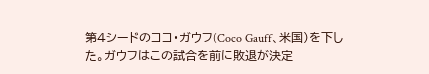第4シードのココ・ガウフ(Coco Gauff、米国)を下した。ガウフはこの試合を前に敗退が決定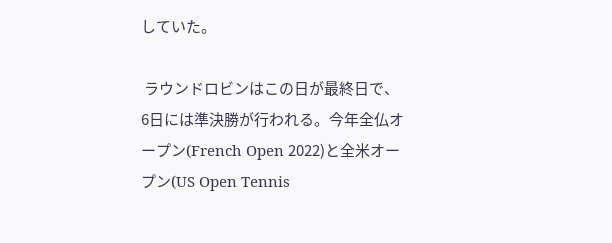していた。

 ラウンドロビンはこの日が最終日で、6日には準決勝が行われる。今年全仏オープン(French Open 2022)と全米オープン(US Open Tennis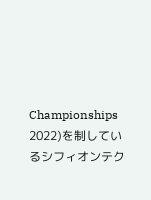Championships 2022)を制しているシフィオンテク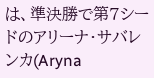は、準決勝で第7シードのアリーナ・サバレンカ(Aryna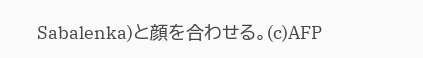Sabalenka)と顔を合わせる。(c)AFP